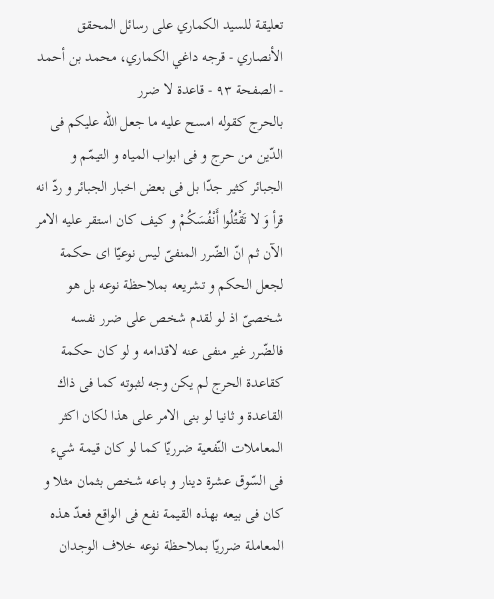تعليقة للسيد الكماري على رسائل المحقق الأنصاري - قرجه داغي الكماري، محمد بن أحمد - الصفحة ٩٣ - قاعدة لا ضرر
بالحرج كقوله امسح عليه ما جعل اللّه عليكم فى الدّين من حرج و فى ابواب المياه و التيمّم و الجبائر كثير جدّا بل فى بعض اخبار الجبائر و ردّ انه قرأ وَ لا تَقْتُلُوا أَنْفُسَكُمْ و كيف كان استقر عليه الامر الآن ثم انّ الضّرر المنفىّ ليس نوعيّا اى حكمة لجعل الحكم و تشريعه بملاحظة نوعه بل هو شخصىّ اذ لو لقدم شخص على ضرر نفسه فالضّرر غير منفى عنه لاقدامه و لو كان حكمة كقاعدة الحرج لم يكن وجه لثبوته كما فى ذاك القاعدة و ثانيا لو بنى الامر على هذا لكان اكثر المعاملات النّفعية ضرريّا كما لو كان قيمة شيء فى السّوق عشرة دينار و باعه شخص بثمان مثلا و كان فى بيعه بهذه القيمة نفع فى الواقع فعدّ هذه المعاملة ضرريّا بملاحظة نوعه خلاف الوجدان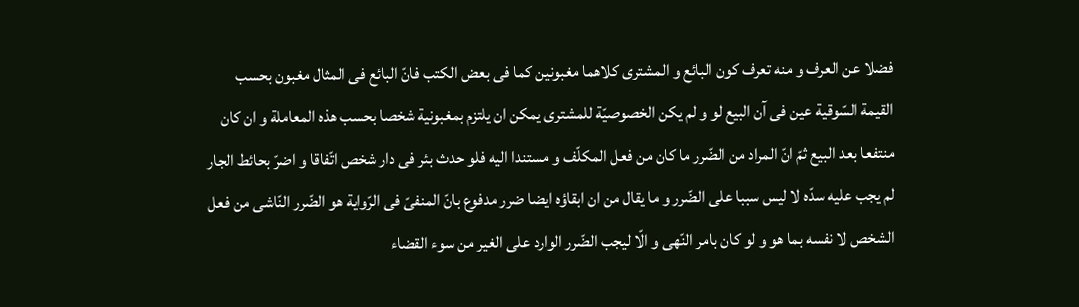فضلا عن العرف و منه تعرف كون البائع و المشترى كلاهما مغبونين كما فى بعض الكتب فانّ البائع فى المثال مغبون بحسب القيمة السّوقية عين فى آن البيع لو و لم يكن الخصوصيّة للمشترى يمكن ان يلتزم بمغبونية شخصا بحسب هذه المعاملة و ان كان منتفعا بعد البيع ثمّ انّ المراد من الضّرر ما كان من فعل المكلّف و مستندا اليه فلو حدث بئر فى دار شخص اتّفاقا و اضرّ بحائط الجار لم يجب عليه سدّه لا ليس سببا على الضّرر و ما يقال من ان ابقاؤه ايضا ضرر مدفوع بانّ المنفىّ فى الرّواية هو الضّرر النّاشى من فعل الشخص لا نفسه بما هو و لو كان بامر النّهى و الّا ليجب الضّرر الوارد على الغير من سوء القضاء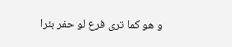و هو كما ترى فرع لو حفر بئرا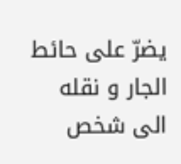يضرّ على حائط الجار و نقله الى شخص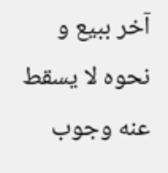آخر ببيع و نحوه لا يسقط عنه وجوب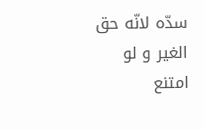سدّه لانّه حق الغير و لو امتنع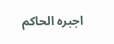اجبره الحاكم